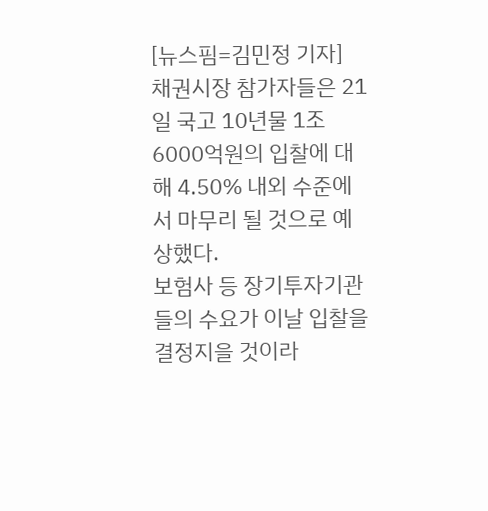[뉴스핌=김민정 기자]
채권시장 참가자들은 21일 국고 10년물 1조 6000억원의 입찰에 대해 4.50% 내외 수준에서 마무리 될 것으로 예상했다.
보험사 등 장기투자기관들의 수요가 이날 입찰을 결정지을 것이라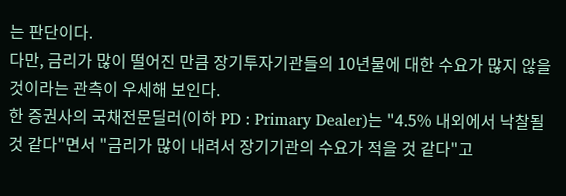는 판단이다.
다만, 금리가 많이 떨어진 만큼 장기투자기관들의 10년물에 대한 수요가 많지 않을 것이라는 관측이 우세해 보인다.
한 증권사의 국채전문딜러(이하 PD : Primary Dealer)는 "4.5% 내외에서 낙찰될 것 같다"면서 "금리가 많이 내려서 장기기관의 수요가 적을 것 같다"고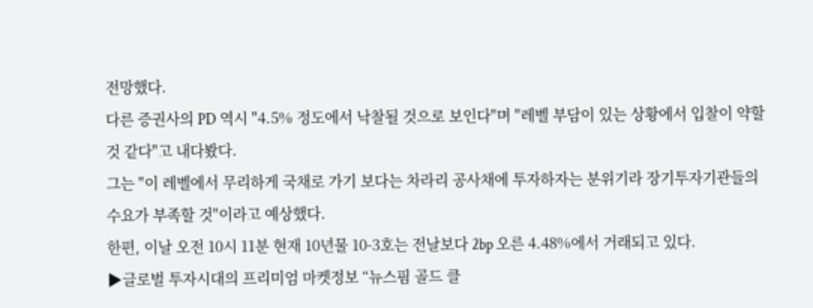전망했다.
다른 증권사의 PD 역시 "4.5% 정도에서 낙찰될 것으로 보인다"며 "레벨 부담이 있는 상황에서 입찰이 약할 것 같다"고 내다봤다.
그는 "이 레벨에서 무리하게 국채로 가기 보다는 차라리 공사채에 투자하자는 분위기라 장기투자기관들의 수요가 부족할 것"이라고 예상했다.
한편, 이날 오전 10시 11분 현재 10년물 10-3호는 전날보다 2bp 오른 4.48%에서 거래되고 있다.
▶글로벌 투자시대의 프리미엄 마켓정보 “뉴스핌 골드 클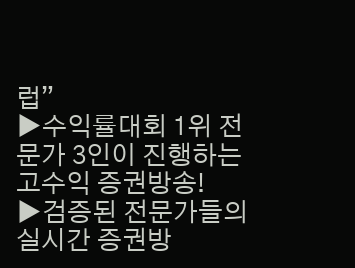럽”
▶수익률대회 1위 전문가 3인이 진행하는 고수익 증권방송!
▶검증된 전문가들의 실시간 증권방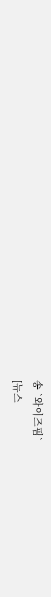송 `와이즈핌`
[뉴스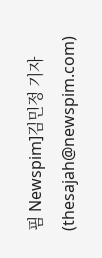핌 Newspim]김민정 기자 (thesajah@newspim.com)